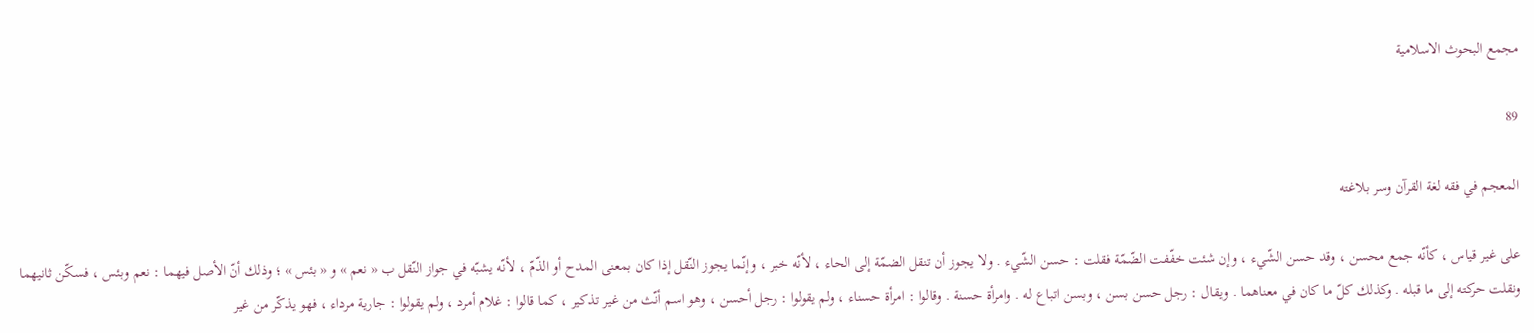مجمع البحوث الاسلامية

89

المعجم في فقه لغة القرآن وسر بلاغته

على غير قياس ، كأنّه جمع محسن ، وقد حسن الشّيء ، وإن شئت خفّفت الضّمّة فقلت : حسن الشّيء . ولا يجوز أن تنقل الضمّة إلى الحاء ، لأنّه خبر ، وإنّما يجوز النّقل إذا كان بمعنى المدح أو الذّمّ ، لأنّه يشبّه في جواز النّقل ب « نعم » و « بئس » ؛ وذلك أنّ الأصل فيهما : نعم وبئس ، فسكّن ثانيهما ونقلت حركته إلى ما قبله . وكذلك كلّ ما كان في معناهما . ويقال : رجل حسن بسن ، وبسن اتباع له . وامرأة حسنة . وقالوا : امرأة حسناء ، ولم يقولوا : رجل أحسن ، وهو اسم أنّث من غير تذكير ، كما قالوا : غلام أمرد ، ولم يقولوا : جارية مرداء ، فهو يذكّر من غير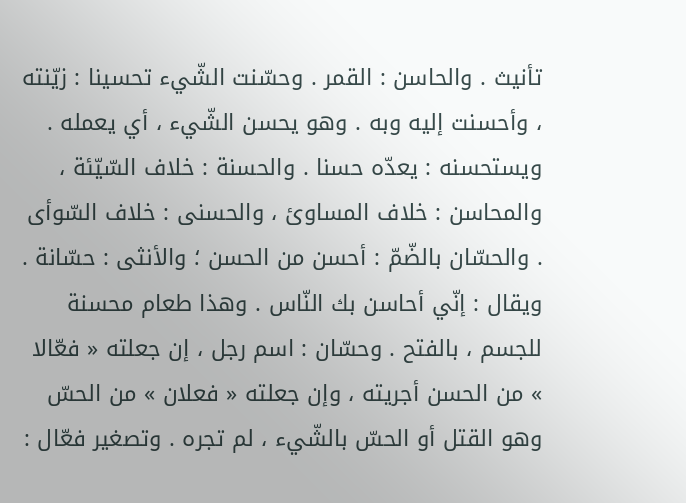تأنيث . والحاسن : القمر . وحسّنت الشّيء تحسينا : زيّنته ، وأحسنت إليه وبه . وهو يحسن الشّيء ، أي يعمله . ويستحسنه : يعدّه حسنا . والحسنة : خلاف السّيّئة ، والمحاسن : خلاف المساوئ ، والحسنى : خلاف السّوأى . والحسّان بالضّمّ : أحسن من الحسن ؛ والأنثى : حسّانة . ويقال : إنّي أحاسن بك النّاس . وهذا طعام محسنة للجسم ، بالفتح . وحسّان : اسم رجل ، إن جعلته « فعّالا » من الحسن أجريته ، وإن جعلته « فعلان » من الحسّ وهو القتل أو الحسّ بالشّيء ، لم تجره . وتصغير فعّال :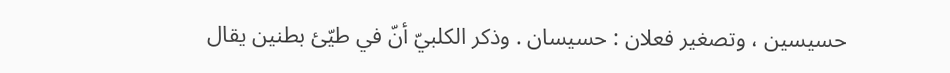حسيسين ، وتصغير فعلان : حسيسان . وذكر الكلبيّ أنّ في طيّئ بطنين يقال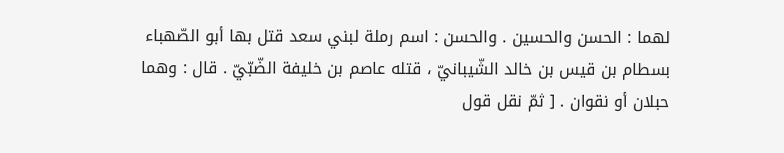لهما : الحسن والحسين . والحسن : اسم رملة لبني سعد قتل بها أبو الصّهباء بسطام بن قيس بن خالد الشّيبانيّ ، قتله عاصم بن خليفة الضّبّيّ . قال : وهما حبلان أو نقوان . [ ثمّ نقل قول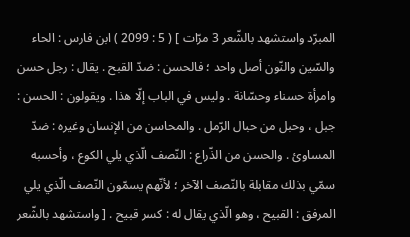المبرّد واستشهد بالشّعر 3 مرّات ] ( 5 : 2099 ) ابن فارس : الحاء والسّين والنّون أصل واحد ؛ فالحسن : ضدّ القبح . يقال : رجل حسن وامرأة حسناء وحسّانة . وليس في الباب إلّا هذا . ويقولون : الحسن : جبل ، وحبل من حبال الرّمل . والمحاسن من الإنسان وغيره : ضدّ المساوئ . والحسن من الذّراع : النّصف الّذي يلي الكوع ، وأحسبه سمّي بذلك مقابلة بالنّصف الآخر ؛ لأنّهم يسمّون النّصف الّذي يلي المرفق : القبيح ، وهو الّذي يقال له : كسر قبيح . [ واستشهد بالشّعر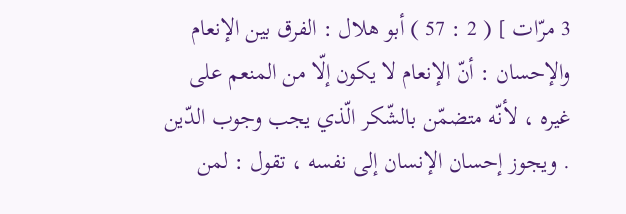3 مرّات ] ( 2 : 57 ) أبو هلال : الفرق بين الإنعام والإحسان : أنّ الإنعام لا يكون إلّا من المنعم على غيره ، لأنّه متضمّن بالشّكر الّذي يجب وجوب الدّين . ويجوز إحسان الإنسان إلى نفسه ، تقول : لمن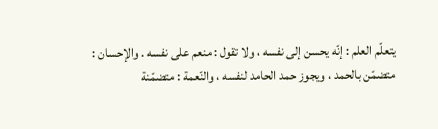يتعلّم العلم : إنّه يحسن إلى نفسه ، ولا تقول : منعم على نفسه . والإحسان : متضمّن بالحمد ، ويجوز حمد الحامد لنفسه ، والنّعمة : متضمّنة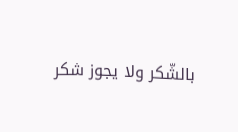بالشّكر ولا يجوز شكر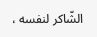الشّاكر لنفسه ،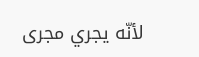لأنّه يجري مجرى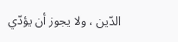الدّين ، ولا يجوز أن يؤدّي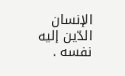الإنسان الدّين إليه نفسه .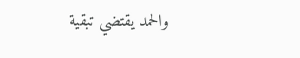والحمد يقتضي تبقية